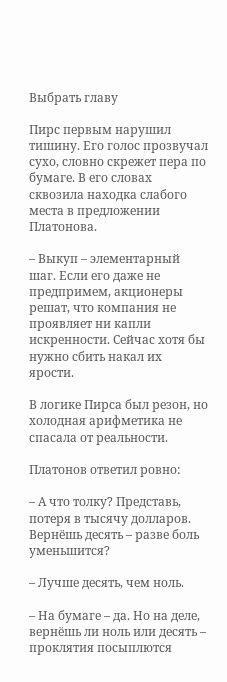Выбрать главу

Пирс первым нарушил тишину. Его голос прозвучал сухо, словно скрежет пера по бумаге. В его словах сквозила находка слабого места в предложении Платонова.

– Выкуп – элементарный шаг. Если его даже не предпримем, акционеры решат, что компания не проявляет ни капли искренности. Сейчас хотя бы нужно сбить накал их ярости.

В логике Пирса был резон, но холодная арифметика не спасала от реальности.

Платонов ответил ровно:

– А что толку? Представь, потеря в тысячу долларов. Вернёшь десять – разве боль уменьшится?

– Лучше десять, чем ноль.

– На бумаге – да. Но на деле, вернёшь ли ноль или десять – проклятия посыплются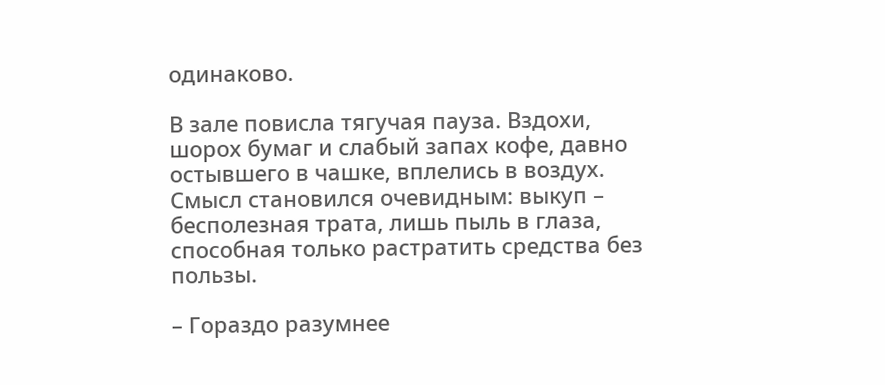одинаково.

В зале повисла тягучая пауза. Вздохи, шорох бумаг и слабый запах кофе, давно остывшего в чашке, вплелись в воздух. Смысл становился очевидным: выкуп – бесполезная трата, лишь пыль в глаза, способная только растратить средства без пользы.

– Гораздо разумнее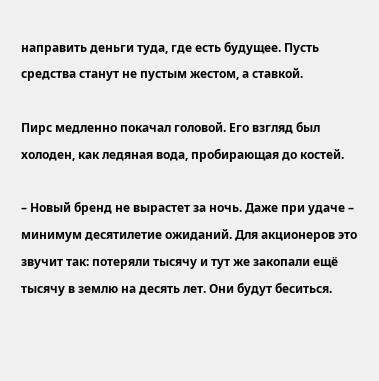направить деньги туда, где есть будущее. Пусть средства станут не пустым жестом, а ставкой.

Пирс медленно покачал головой. Его взгляд был холоден, как ледяная вода, пробирающая до костей.

– Новый бренд не вырастет за ночь. Даже при удаче – минимум десятилетие ожиданий. Для акционеров это звучит так: потеряли тысячу и тут же закопали ещё тысячу в землю на десять лет. Они будут беситься.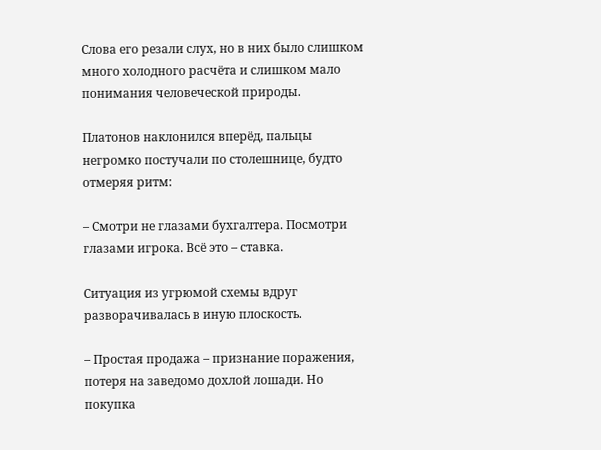Слова его резали слух, но в них было слишком много холодного расчёта и слишком мало понимания человеческой природы.

Платонов наклонился вперёд, пальцы негромко постучали по столешнице, будто отмеряя ритм:

– Смотри не глазами бухгалтера. Посмотри глазами игрока. Всё это – ставка.

Ситуация из угрюмой схемы вдруг разворачивалась в иную плоскость.

– Простая продажа – признание поражения, потеря на заведомо дохлой лошади. Но покупка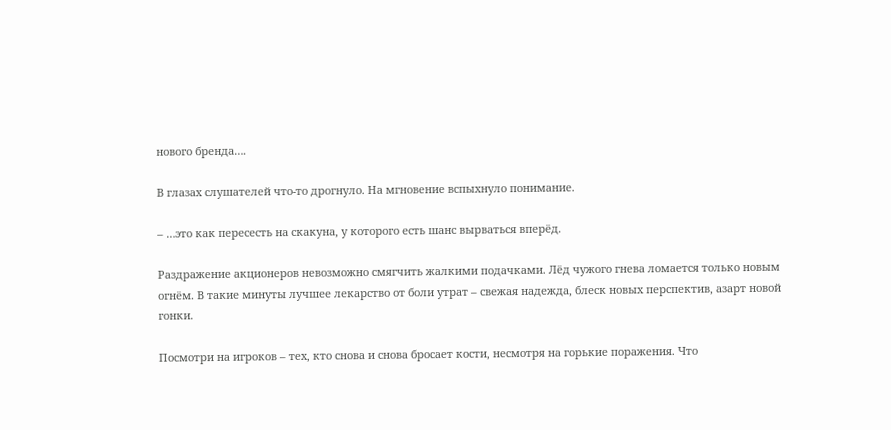нового бренда….

В глазах слушателей что-то дрогнуло. На мгновение вспыхнуло понимание.

– …это как пересесть на скакуна, у которого есть шанс вырваться вперёд.

Раздражение акционеров невозможно смягчить жалкими подачками. Лёд чужого гнева ломается только новым огнём. В такие минуты лучшее лекарство от боли утрат – свежая надежда, блеск новых перспектив, азарт новой гонки.

Посмотри на игроков – тех, кто снова и снова бросает кости, несмотря на горькие поражения. Что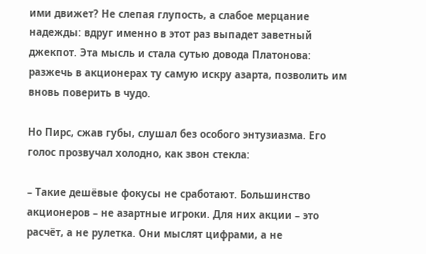ими движет? Не слепая глупость, а слабое мерцание надежды: вдруг именно в этот раз выпадет заветный джекпот. Эта мысль и стала сутью довода Платонова: разжечь в акционерах ту самую искру азарта, позволить им вновь поверить в чудо.

Но Пирс, сжав губы, слушал без особого энтузиазма. Его голос прозвучал холодно, как звон стекла:

– Такие дешёвые фокусы не сработают. Большинство акционеров – не азартные игроки. Для них акции – это расчёт, а не рулетка. Они мыслят цифрами, а не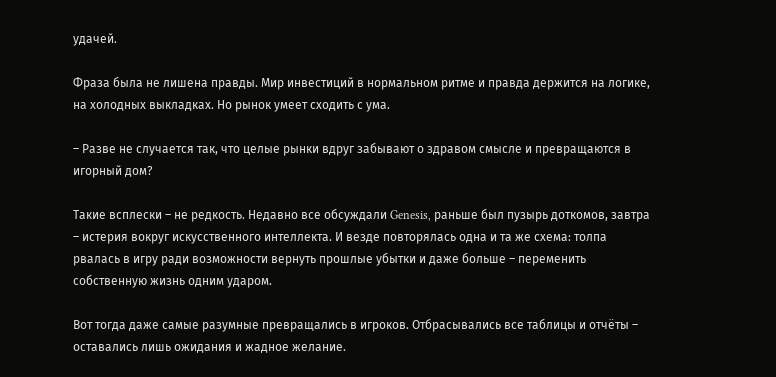удачей.

Фраза была не лишена правды. Мир инвестиций в нормальном ритме и правда держится на логике, на холодных выкладках. Но рынок умеет сходить с ума.

– Разве не случается так, что целые рынки вдруг забывают о здравом смысле и превращаются в игорный дом?

Такие всплески – не редкость. Недавно все обсуждали Genesis, раньше был пузырь доткомов, завтра – истерия вокруг искусственного интеллекта. И везде повторялась одна и та же схема: толпа рвалась в игру ради возможности вернуть прошлые убытки и даже больше – переменить собственную жизнь одним ударом.

Вот тогда даже самые разумные превращались в игроков. Отбрасывались все таблицы и отчёты – оставались лишь ожидания и жадное желание.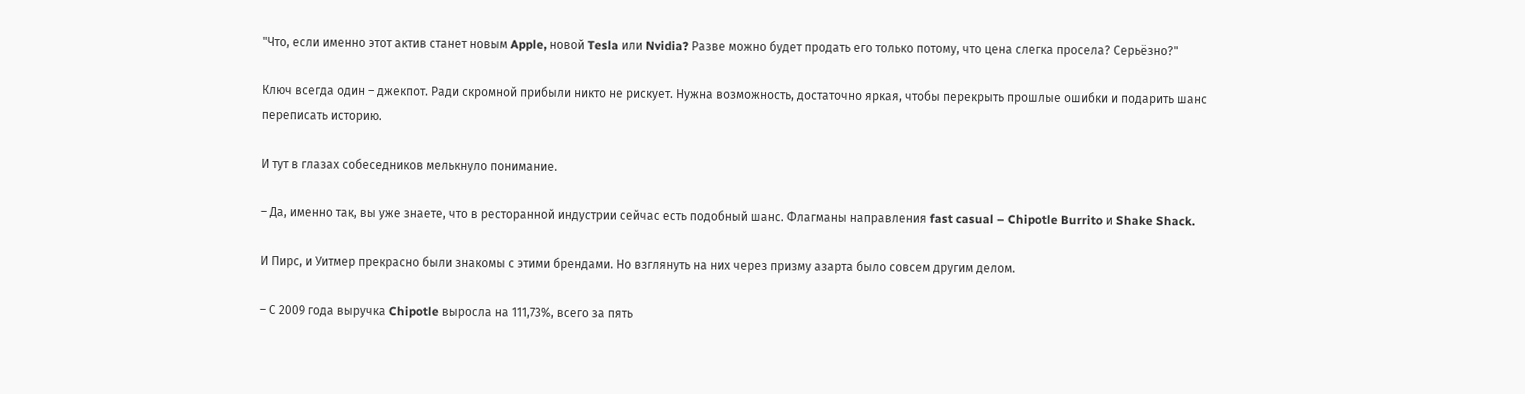"Что, если именно этот актив станет новым Apple, новой Tesla или Nvidia? Разве можно будет продать его только потому, что цена слегка просела? Серьёзно?"

Ключ всегда один – джекпот. Ради скромной прибыли никто не рискует. Нужна возможность, достаточно яркая, чтобы перекрыть прошлые ошибки и подарить шанс переписать историю.

И тут в глазах собеседников мелькнуло понимание.

– Да, именно так, вы уже знаете, что в ресторанной индустрии сейчас есть подобный шанс. Флагманы направления fast casual – Chipotle Burrito и Shake Shack.

И Пирс, и Уитмер прекрасно были знакомы с этими брендами. Но взглянуть на них через призму азарта было совсем другим делом.

– С 2009 года выручка Chipotle выросла на 111,73%, всего за пять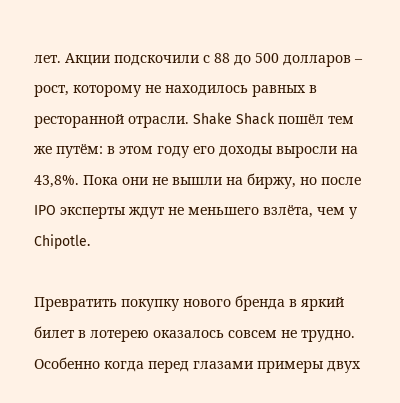лет. Акции подскочили с 88 до 500 долларов – рост, которому не находилось равных в ресторанной отрасли. Shake Shack пошёл тем же путём: в этом году его доходы выросли на 43,8%. Пока они не вышли на биржу, но после IPO эксперты ждут не меньшего взлёта, чем у Chipotle.

Превратить покупку нового бренда в яркий билет в лотерею оказалось совсем не трудно. Особенно когда перед глазами примеры двух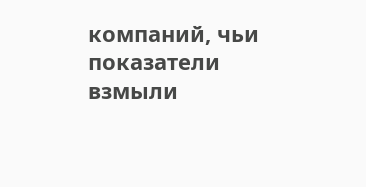компаний, чьи показатели взмыли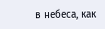в небеса, как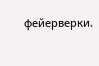фейерверки.